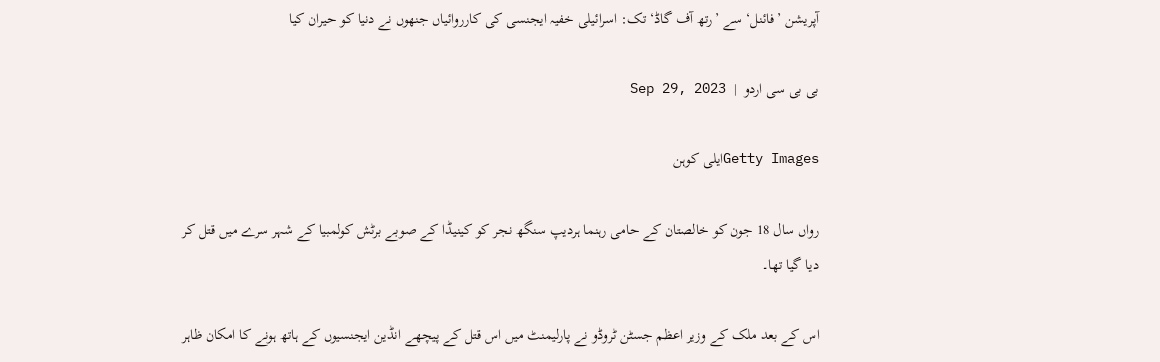آپریشن ’فائنل‘ سے ’رتھ آف گاڈ‘ تک: اسرائیلی خفیہ ایجنسی کی کارروائیاں جنھوں نے دنیا کو حیران کیا

بی بی سی اردو  |  Sep 29, 2023

Getty Imagesایلی کوہن

رواں سال 18 جون کو خالصتان کے حامی رہنما ہردیپ سنگھ نجر کو کینیڈا کے صوبے برٹش کولمبیا کے شہر سرے میں قتل کر دیا گیا تھا۔

اس کے بعد ملک کے وزیر اعظم جسٹن ٹروڈو نے پارلیمنٹ میں اس قتل کے پیچھے انڈین ایجنسیوں کے ہاتھ ہونے کا امکان ظاہر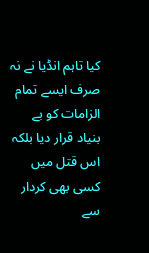کیا تاہم انڈیا نے نہ صرف ایسے تمام الزامات کو بے بنیاد قرار دیا بلکہ اس قتل میں کسی بھی کردار سے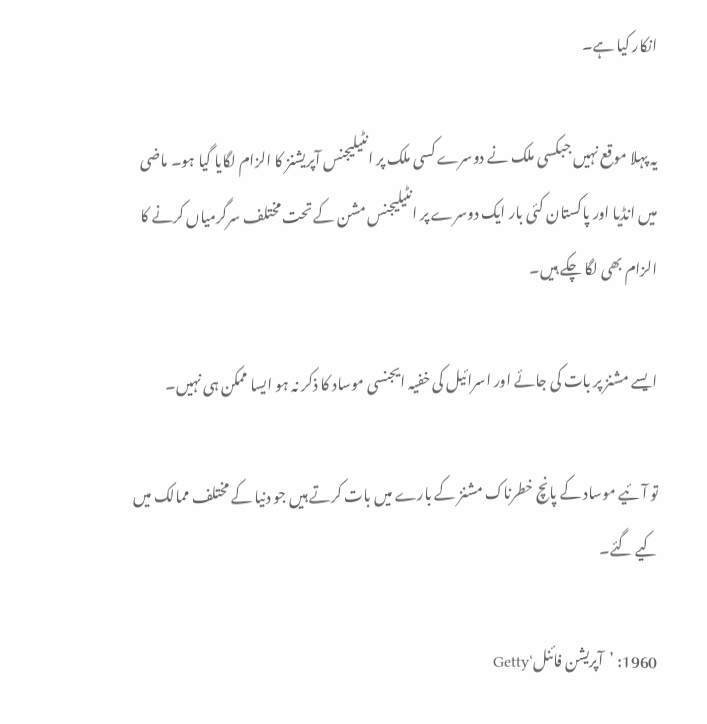انکار کیا ہے۔

یہ پہلا موقع نہیں جبکسی ملک نے دوسرے کسی ملک پر انٹیلیجنس آپریشنز کا الزام لگایا گیا ہو۔ ماضی میں انڈیا اور پاکستان کئی بار ایک دوسرے پر انٹیلیجنس مشن کے تحت مختلف سرگرمیاں کرنے کا الزام بھی لگا چکے ہیں۔

ایسے مشنز پر بات کی جائے اور اسرائیل کی خفیہ ایجنسی موساد کا ذکر نہ ہو ایسا ممکن ہی نہیں۔

تو آئیے موساد کے پانچ خطرناک مشنز کے بارے میں بات کرتے ہیں جو دنیا کے مختلف ممالک میں کیے گئے۔

1960: ’آپریشن فائنل‘Getty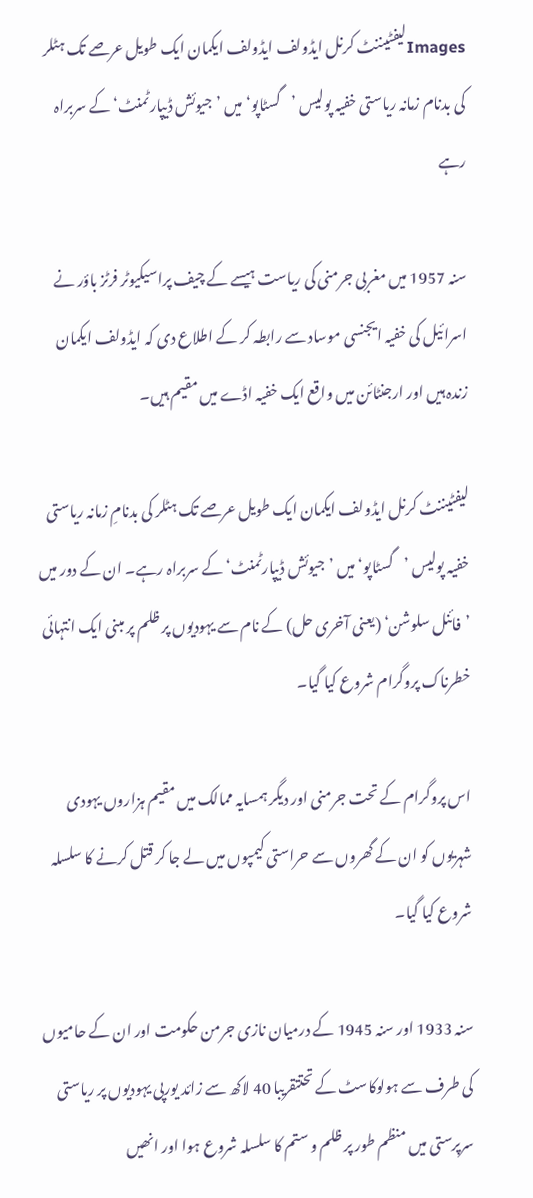Imagesلیفٹیننٹ کرنل ایڈولف ایڈولف ایکمان ایک طویل عرصے تک ہٹلر کی بدنام زمانہ ریاستی خفیہ پولیس ’گسٹاپو‘ میں ’جیوئش ڈیپارٹمنٹ‘ کے سربراہ رہے

سنہ 1957 میں مغربی جرمنی کی ریاست ہیسے کے چیف پراسیکیوٹر فرٹز باؤر نے اسرائیل کی خفیہ ایجنسی موساد سے رابطہ کر کے اطلاع دی کہ ایڈولف ایکمان زندہ ہیں اور ارجنٹائن میں واقع ایک خفیہ اڈے میں مقیم ہیں۔

لیفٹیننٹ کرنل ایڈولف ایکمان ایک طویل عرصے تک ہٹلر کی بدنامِ زمانہ ریاستی خفیہ پولیس ’گسٹاپو‘ میں ’جیوئش ڈیپارٹمنٹ‘ کے سربراہ رہے۔ ان کے دور میں ’فائنل سلوشن‘ (یعنی آخری حل) کے نام سے یہودیوں پر ظلم پر مبنی ایک انتہائی خطرناک پروگرام شروع کیا گیا۔

اس پروگرام کے تحت جرمنی اور دیگر ہمسایہ ممالک میں مقیم ہزاروں یہودی شہریوں کو ان کے گھروں سے حراستی کیمپوں میں لے جا کر قتل کرنے کا سلسلہ شروع کیا گیا۔

سنہ 1933 اور سنہ 1945 کے درمیان نازی جرمن حکومت اور ان کے حامیوں کی طرف سے ہولوکاسٹ کے تحتتقریبا 40 لاکھ سے زائد یورپی یہودیوں پر ریاستی سرپرستی میں منظم طور پر ظلم و ستم کا سلسلہ شروع ہوا اور انھیں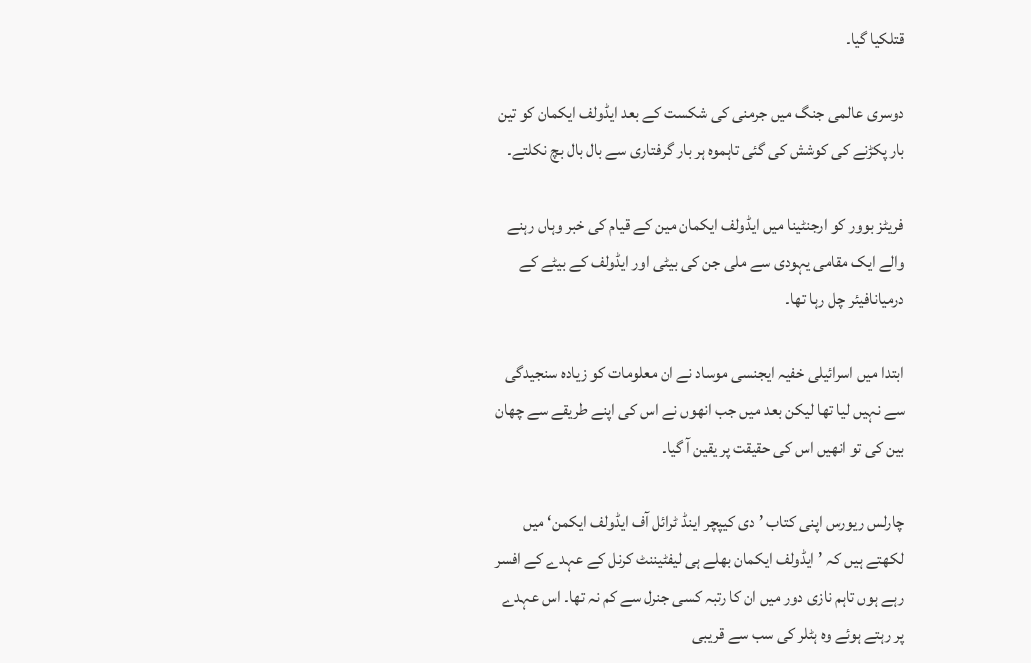قتلکیا گیا۔

دوسری عالمی جنگ میں جرمنی کی شکست کے بعد ایڈولف ایکمان کو تین بار پکڑنے کی کوشش کی گئی تاہموہ ہر بار گرفتاری سے بال بال بچ نکلتے۔

فریٹز بوور کو ارجنٹینا میں ایڈولف ایکمان مین کے قیام کی خبر وہاں رہنے والے ایک مقامی یہودی سے ملی جن کی بیٹی اور ایڈولف کے بیٹے کے درمیانافیئر چل رہا تھا۔

ابتدا میں اسرائیلی خفیہ ایجنسی موساد نے ان معلومات کو زیادہ سنجیدگی سے نہیں لیا تھا لیکن بعد میں جب انھوں نے اس کی اپنے طریقے سے چھان بین کی تو انھیں اس کی حقیقت پر یقین آ گیا۔

چارلس ریورس اپنی کتاب ’دی کیپچر اینڈ ٹرائل آف ایڈولف ایکمن‘ میں لکھتے ہیں کہ ’ایڈولف ایکمان بھلے ہی لیفٹیننٹ کرنل کے عہدے کے افسر رہے ہوں تاہم نازی دور میں ان کا رتبہ کسی جنرل سے کم نہ تھا۔ اس عہدے پر رہتے ہوئے وہ ہٹلر کی سب سے قریبی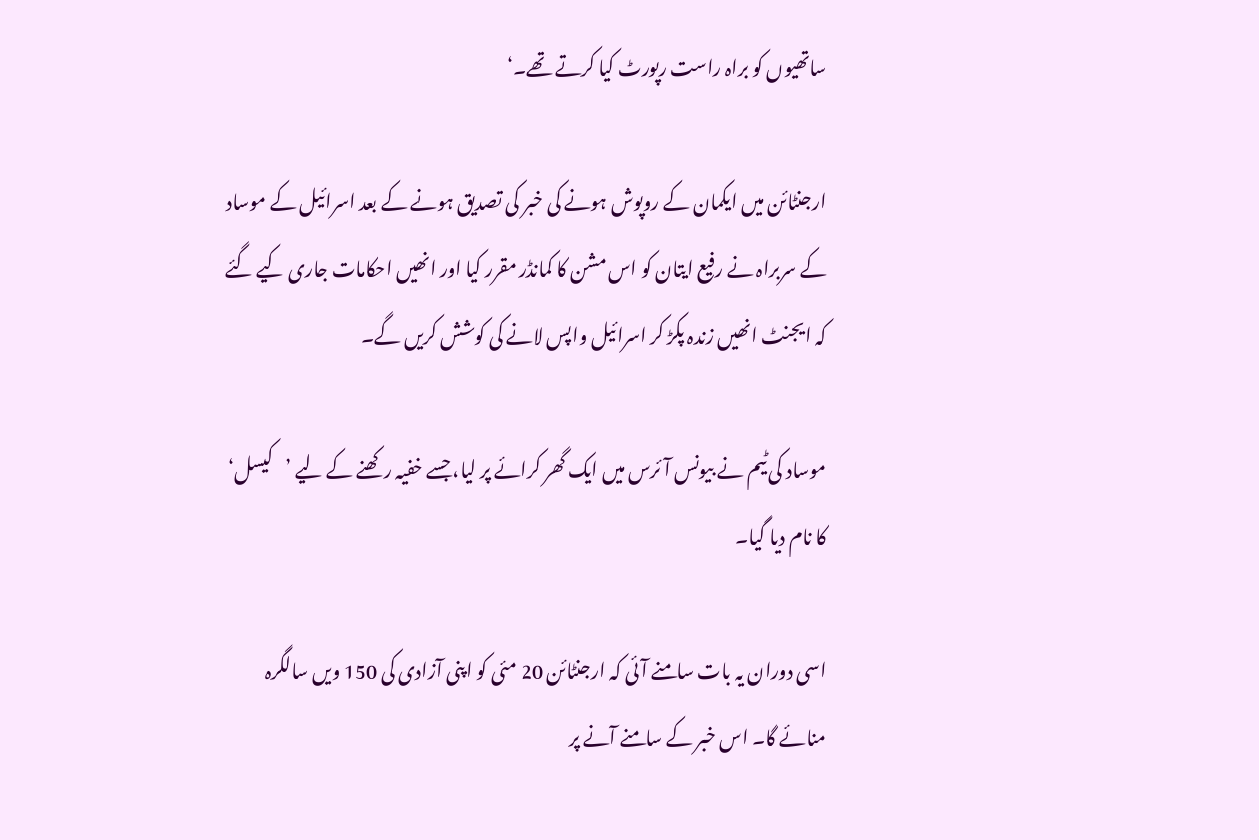ساتھیوں کو براہ راست رپورٹ کیا کرتے تھے۔‘

ارجنٹائن میں ایکمان کے روپوش ہونے کی خبر کی تصدیق ہونے کے بعد اسرائیل کے موساد کے سربراہ نے رفیع ایتان کو اس مشن کا کمانڈر مقرر کیا اور انھیں احکامات جاری کیے گئے کہ ایجنٹ انھیں زندہ پکڑ کر اسرائیل واپس لانے کی کوشش کریں گے۔

موساد کی ٹیم نے بیونس آئرس میں ایک گھر کرائے پر لیا، جسے خفیہ رکھنے کے لیے ’کیسل‘ کا نام دیا گیا۔

اسی دوران یہ بات سامنے آئی کہ ارجنٹائن 20 مئی کو اپنی آزادی کی 150 ویں سالگرہ منائے گا۔ اس خبر کے سامنے آنے پر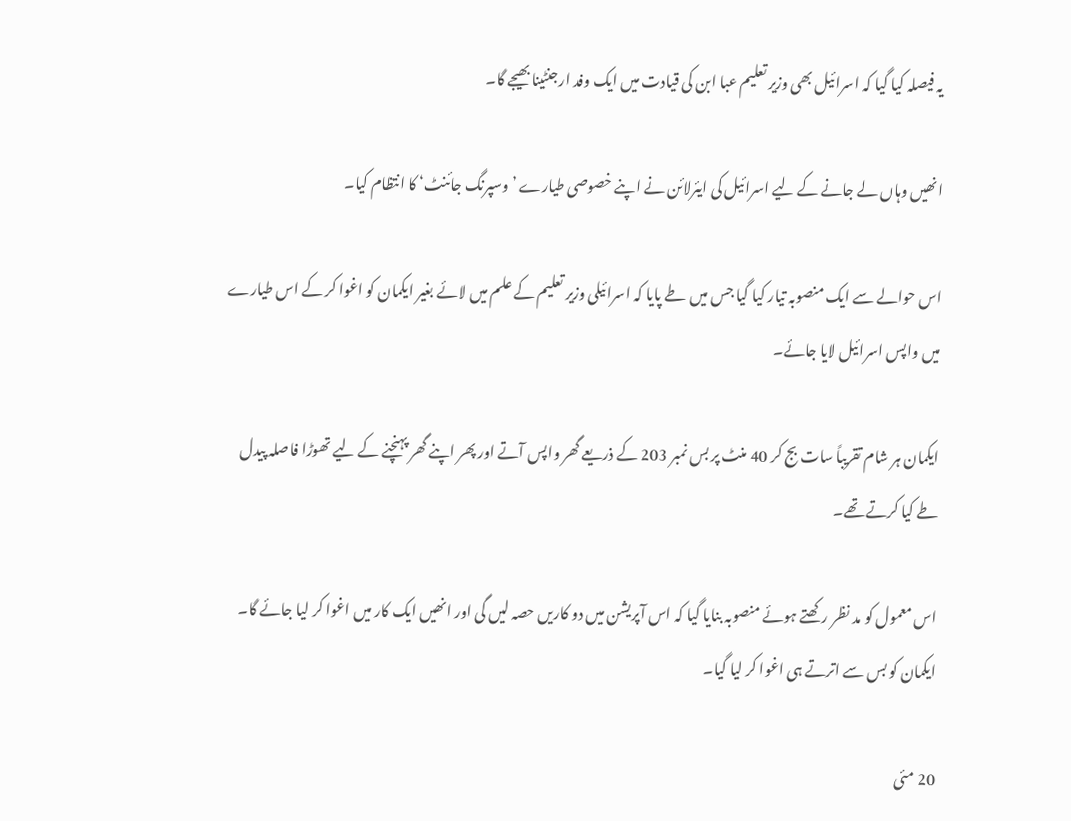یہ فیصلہ کیا گیا کہ اسرائیل بھی وزیر تعلیم عبا ابن کی قیادت میں ایک وفد ارجنٹینا بھیجے گا۔

انھیں وہاں لے جانے کے لیے اسرائیل کی ایئرلائن نے اپنے خصوصی طیارے ’وسپرنگ جائنٹ‘ کا انتظام کیا۔

اس حوالے سے ایک منصوبہ تیار کیا گیا جس میں طے پایا کہ اسرائیلی وزیر تعلیم کے علم میں لائے بغیر ایکمان کو اغوا کر کے اس طیارے میں واپس اسرائیل لایا جائے۔

ایکمان ہر شام تقریباً سات بج کر 40 منٹ پر بس نمبر 203 کے ذریعے گھر واپس آتے اور پھر اپنے گھر پہنچنے کے لیے تھوڑا فاصلہ پیدل طے کیا کرتے تھے۔

اس معمول کو مد نظر رکھتے ہوئے منصوبہ بنایا گیا کہ اس آپریشن میں دو کاریں حصہ لیں گی اور انھیں ایک کار میں اغوا کر لیا جائے گا۔ ایکمان کو بس سے اترتے ہی اغوا کر لیا گیا۔

20 مئی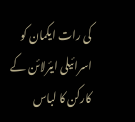کی رات ایکمان کو اسرائیلی ایئرلائن کے کارکن کا لباس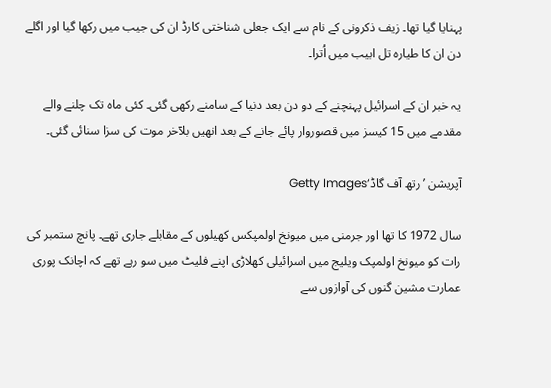پہنایا گیا تھا۔ زیف ذکرونی کے نام سے ایک جعلی شناختی کارڈ ان کی جیب میں رکھا گیا اور اگلے دن ان کا طیارہ تل ابیب میں اُترا۔

یہ خبر ان کے اسرائیل پہنچنے کے دو دن بعد دنیا کے سامنے رکھی گئی۔ کئی ماہ تک چلنے والے مقدمے میں 15 کیسز میں قصوروار پائے جانے کے بعد انھیں بلآخر موت کی سزا سنائی گئی۔

آپریشن ’رتھ آف گاڈ‘Getty Images

سال 1972 کا تھا اور جرمنی میں میونخ اولمپکس کھیلوں کے مقابلے جاری تھے۔ پانچ ستمبر کی رات کو میونخ اولمپک ویلیج میں اسرائیلی کھلاڑی اپنے فلیٹ میں سو رہے تھے کہ اچانک پوری عمارت مشین گنوں کی آوازوں سے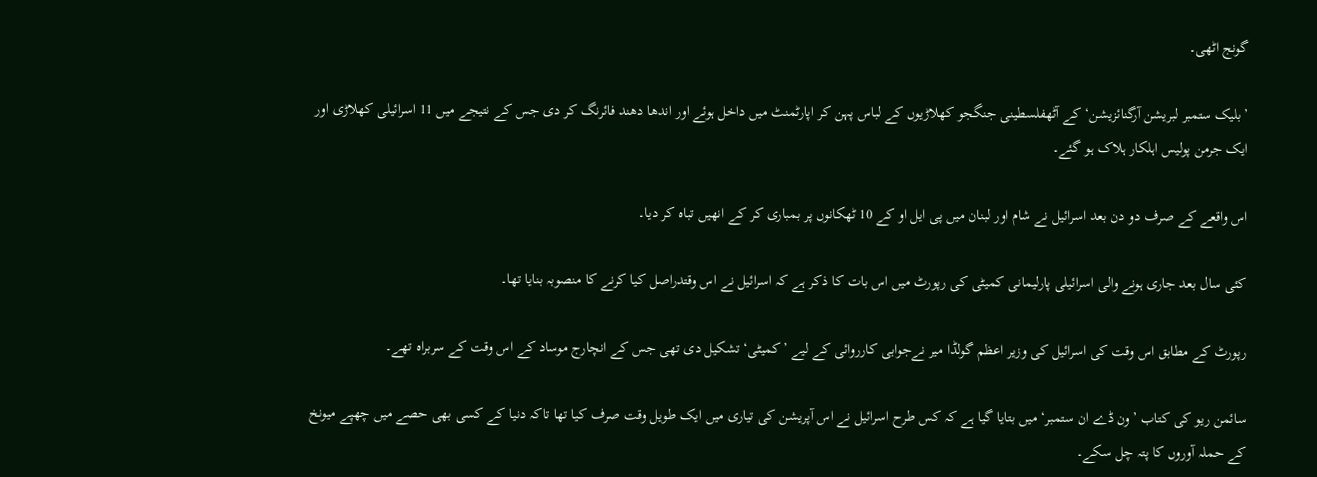گونج اٹھی۔

’بلیک ستمبر لبریشن آرگنائزیشن‘ کے آٹھفلسطینی جنگجو کھلاڑیوں کے لباس پہن کر اپارٹمنٹ میں داخل ہوئے اور اندھا دھند فائرنگ کر دی جس کے نتیجے میں 11 اسرائیلی کھلاڑی اور ایک جرمن پولیس اہلکار ہلاک ہو گئے۔

اس واقعے کے صرف دو دن بعد اسرائیل نے شام اور لبنان میں پی ایل او کے 10 ٹھکانوں پر بمباری کر کے انھیں تباہ کر دیا۔

کئی سال بعد جاری ہونے والی اسرائیلی پارلیمانی کمیٹی کی رپورٹ میں اس بات کا ذکر ہے کہ اسرائیل نے اس وقتدراصل کیا کرنے کا منصوبہ بنایا تھا۔

رپورٹ کے مطابق اس وقت کی اسرائیل کی وزیر اعظم گولڈا میر نےجوابی کارروائی کے لیے ’کمیٹی‘ تشکیل دی تھی جس کے انچارج موساد کے اس وقت کے سربراہ تھے۔

سائمن ریو کی کتاب ’ون ڈے ان ستمبر‘ میں بتایا گیا ہے کہ کس طرح اسرائیل نے اس آپریشن کی تیاری میں ایک طویل وقت صرف کیا تھا تاکہ دنیا کے کسی بھی حصے میں چھپے میونخ کے حملہ آوروں کا پتہ چل سکے۔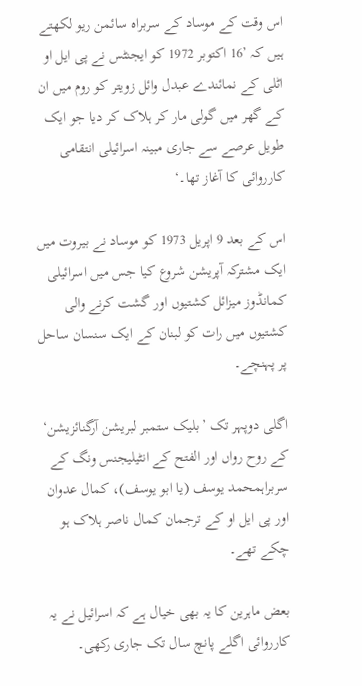اس وقت کے موساد کے سربراہ سائمن ریو لکھتے ہیں کہ ’16 اکتوبر 1972 کو ایجنٹس نے پی ایل او اٹلی کے نمائندے عبدل وائل زویتر کو روم میں ان کے گھر میں گولی مار کر ہلاک کر دیا جو ایک طویل عرصے سے جاری مبینہ اسرائیلی انتقامی کارروائی کا آغاز تھا۔‘

اس کے بعد 9 اپریل 1973 کو موساد نے بیروت میں ایک مشترکہ آپریشن شروع کیا جس میں اسرائیلی کمانڈوز میزائل کشتیوں اور گشت کرنے والی کشتیوں میں رات کو لبنان کے ایک سنسان ساحل پر پہنچے۔

اگلی دوپہر تک ’بلیک ستمبر لبریشن آرگنائزیشن‘ کے روح رواں اور الفتح کے انٹیلیجنس ونگ کے سربراہمحمد یوسف (یا ابو یوسف)، کمال عدوان اور پی ایل او کے ترجمان کمال ناصر ہلاک ہو چکے تھے۔

بعض ماہرین کا یہ بھی خیال ہے کہ اسرائیل نے یہ کارروائی اگلے پانچ سال تک جاری رکھی۔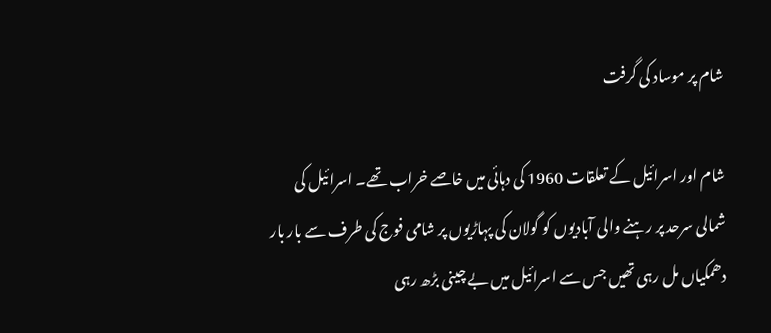شام پر موساد کی گرفت

شام اور اسرائیل کے تعلقات 1960 کی دہائی میں خاصے خراب تھے۔ اسرائیل کی شمالی سرحد پر رہنے والی آبادیوں کو گولان کی پہاڑیوں پر شامی فوج کی طرف سے بار بار دھمکیاں مل رہی تھیں جس سے اسرائیل میں بے چینی بڑھ رہی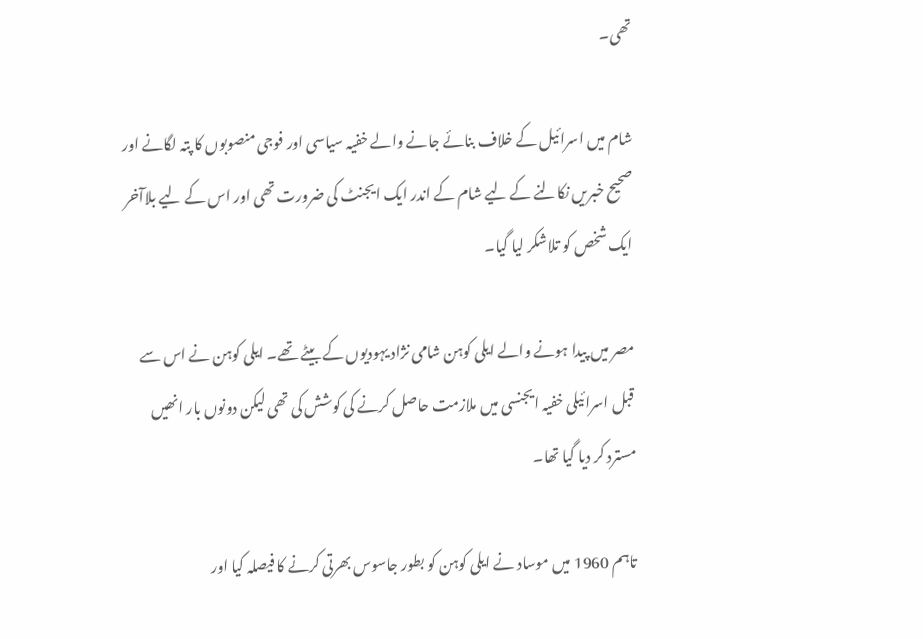تھی۔

شام میں اسرائیل کے خلاف بنائے جانے والے خفیہ سیاسی اور فوجی منصوبوں کا پتہ لگانے اور صحیح خبریں نکالنے کے لیے شام کے اندر ایک ایجنٹ کی ضرورت تھی اور اس کے لیے بلاآخر ایک شخص کو تلاشکر لیا گیا۔

مصر میں پیدا ہونے والے ایلی کوہن شامی نژاد یہودیوں کے بیٹے تھے۔ ایلی کوہن نے اس سے قبل اسرائیلی خفیہ ایجنسی میں ملازمت حاصل کرنے کی کوشش کی تھی لیکن دونوں بار انھیں مسترد کر دیا گیا تھا۔

تاہم 1960 میں موساد نے ایلی کوہن کو بطور جاسوس بھرتی کرنے کا فیصلہ کیا اور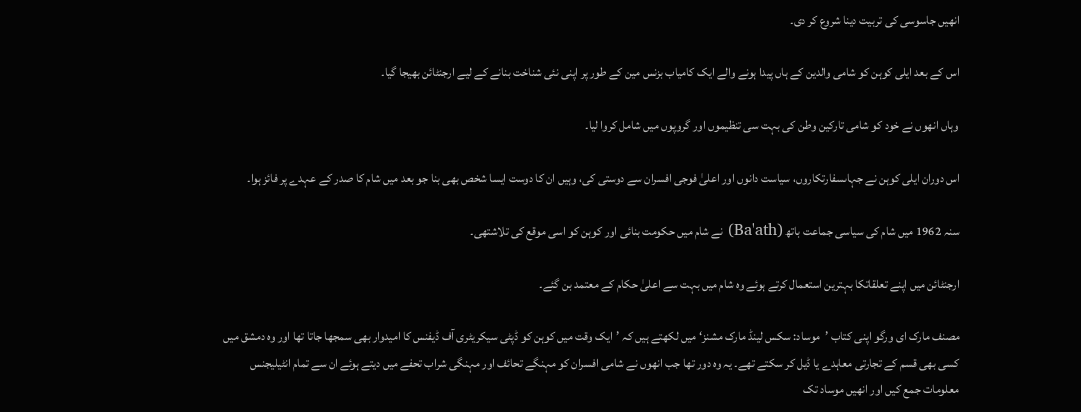انھیں جاسوسی کی تربیت دینا شروع کر دی۔

اس کے بعد ایلی کوہن کو شامی والدین کے ہاں پیدا ہونے والے ایک کامیاب بزنس مین کے طور پر اپنی نئی شناخت بنانے کے لیے ارجنٹائن بھیجا گیا۔

وہاں انھوں نے خود کو شامی تارکین وطن کی بہت سی تنظیموں اور گروپوں میں شامل کروا لیا۔

اس دوران ایلی کوہن نے جہاںسفارتکاروں، سیاست دانوں اور اعلیٰ فوجی افسران سے دوستی کی، وہیں ان کا دوست ایسا شخص بھی بنا جو بعد میں شام کا صدر کے عہدے پر فائز ہوا۔

سنہ 1962 میں شام کی سیاسی جماعت باتھ (Ba'ath) نے شام میں حکومت بنائی اور کوہن کو اسی موقع کی تلاشتھی۔

ارجنٹائن میں اپنے تعلقاتکا بہترین استعمال کرتے ہوئے وہ شام میں بہت سے اعلیٰ حکام کے معتمد بن گئے۔

مصنف مارک ای ورگو اپنی کتاب ’موساد: سکس لینڈ مارک مشنز‘ میں لکھتے ہیں کہ ’ایک وقت میں کوہن کو ڈپٹی سیکریٹری آف ڈیفنس کا امیدوار بھی سمجھا جاتا تھا اور وہ دمشق میں کسی بھی قسم کے تجارتی معاہدے یا ڈیل کر سکتے تھے۔ یہ وہ دور تھا جب انھوں نے شامی افسران کو مہنگے تحائف اور مہنگی شراب تحفے میں دیتے ہوئے ان سے تمام انٹیلیجنس معلومات جمع کیں اور انھیں موساد تک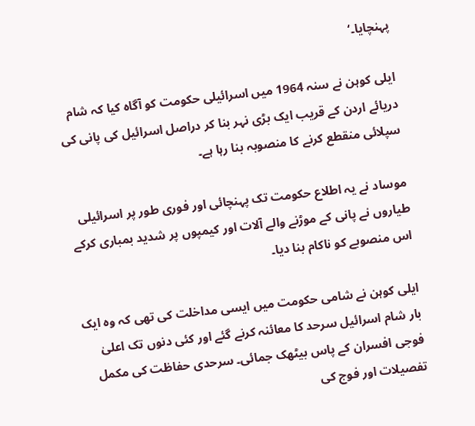پہنچایا۔‘

ایلی کوہن نے سنہ 1964 میں اسرائیلی حکومت کو آگاہ کیا کہ شام دریائے اردن کے قریب ایک بڑی نہر بنا کر دراصل اسرائیل کی پانی کی سپلائی منقطع کرنے کا منصوبہ بنا رہا ہے۔

موساد نے یہ اطلاع حکومت تک پہنچائی اور فوری طور پر اسرائیلی طیاروں نے پانی کے موڑنے والے آلات اور کیمپوں پر شدید بمباری کرکے اس منصوبے کو ناکام بنا دیا۔

ایلی کوہن نے شامی حکومت میں ایسی مداخلت کی تھی کہ وہ ایک بار شام اسرائیل سرحد کا معائنہ کرنے گئے اور کئی دنوں تک اعلیٰ فوجی افسران کے پاس بیٹھک جمائی۔ سرحدی حفاظت کی مکمل تفصیلات اور فوج کی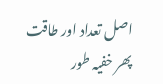اصل تعداد اور طاقت پھر خفیہ طور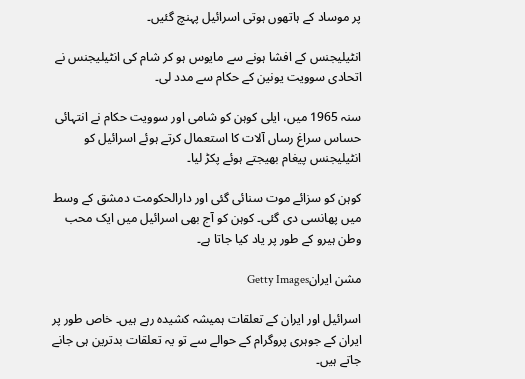پر موساد کے ہاتھوں ہوتی اسرائیل پہنچ گئیں۔

انٹیلیجنس کے افشا ہونے سے مایوس ہو کر شام کی انٹیلیجنس نے اتحادی سوویت یونین کے حکام سے مدد لی۔

سنہ 1965 میں، ایلی کوہن کو شامی اور سوویت حکام نے انتہائی حساس سراغ رساں آلات کا استعمال کرتے ہوئے اسرائیل کو انٹیلیجنس پیغام بھیجتے ہوئے پکڑ لیا۔

کوہن کو سزائے موت سنائی گئی اور دارالحکومت دمشق کے وسط میں پھانسی دی گئی۔ کوہن کو آج بھی اسرائیل میں ایک محب وطن ہیرو کے طور پر یاد کیا جاتا ہے۔

مشن ایرانGetty Images

اسرائیل اور ایران کے تعلقات ہمیشہ کشیدہ رہے ہیں۔ خاص طور پر ایران کے جوہری پروگرام کے حوالے سے تو یہ تعلقات بدترین ہی جانے جاتے ہیں۔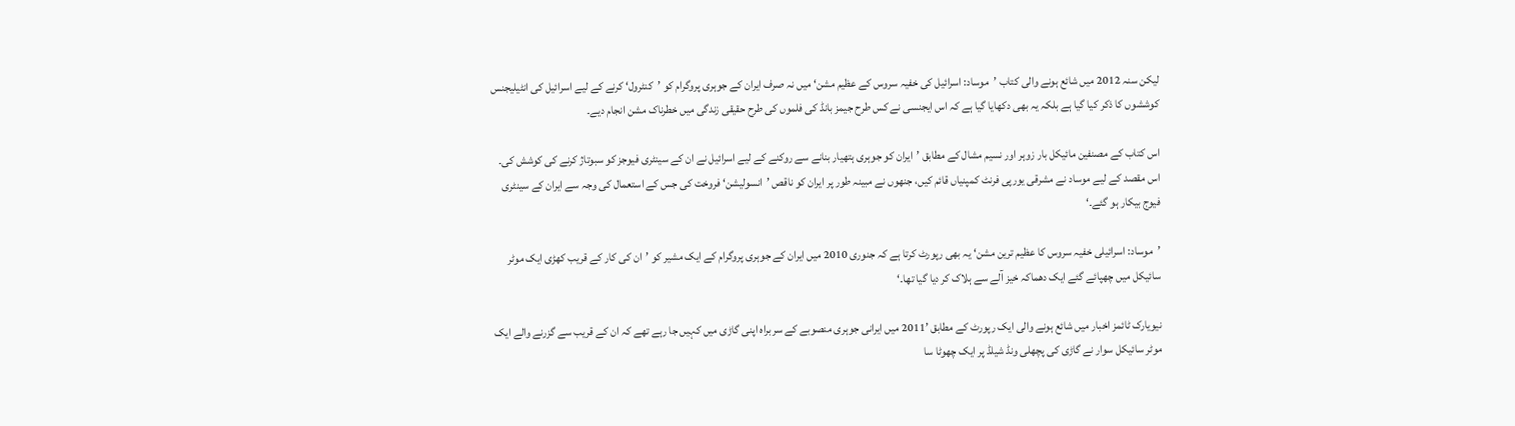لیکن سنہ 2012 میں شائع ہونے والی کتاب ’موساد: اسرائیل کی خفیہ سروس کے عظیم مشن‘ میں نہ صرف ایران کے جوہری پروگرام کو ’کنٹرول‘ کرنے کے لیے اسرائیل کی انٹیلیجنس کوششوں کا ذکر کیا گیا ہے بلکہ یہ بھی دکھایا گیا ہے کہ اس ایجنسی نے کس طرح جیمز بانڈ کی فلموں کی طرح حقیقی زندگی میں خطرناک مشن انجام دیے۔

اس کتاب کے مصنفین مائیکل بار زوہر اور نسیم مشال کے مطابق ’ایران کو جوہری ہتھیار بنانے سے روکنے کے لیے اسرائیل نے ان کے سینٹری فیوجز کو سبوتاژ کرنے کی کوشش کی۔ اس مقصد کے لیے موساد نے مشرقی یورپی فرنٹ کمپنیاں قائم کیں، جنھوں نے مبینہ طور پر ایران کو ناقص ’انسولیشن‘ فروخت کی جس کے استعمال کی وجہ سے ایران کے سینٹری فیوج بیکار ہو گئے۔‘

’موساد: اسرائیلی خفیہ سروس کا عظیم ترین مشن‘ یہ بھی رپورٹ کرتا ہے کہ جنوری 2010 میں ایران کے جوہری پروگرام کے ایک مشیر کو ’ان کی کار کے قریب کھڑی ایک موٹر سائیکل میں چھپائے گئے ایک دھماکہ خیز آلے سے ہلاک کر دیا گیا تھا۔‘

نیویارک ٹائمز اخبار میں شائع ہونے والی ایک رپورٹ کے مطابق ’2011 میں ایرانی جوہری منصوبے کے سربراہ اپنی گاڑی میں کہیں جا رہے تھے کہ ان کے قریب سے گزرنے والے ایک موٹر سائیکل سوار نے گاڑی کی پچھلی ونڈ شیلڈ پر ایک چھوٹا سا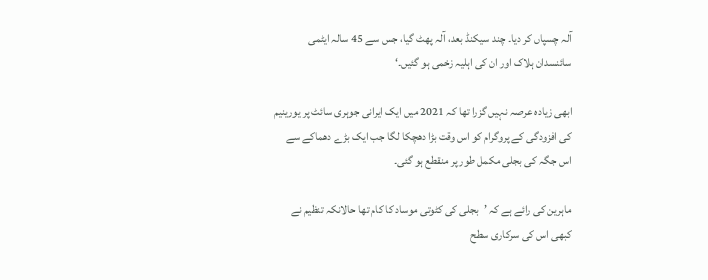آلہ چسپاں کر دیا۔ چند سیکنڈ بعد، آلہ پھٹ گیا، جس سے 45 سالہ ایٹمی سائنسدان ہلاک اور ان کی اہلیہ زخمی ہو گئیں۔‘

ابھی زیادہ عرصہ نہیں گزرا تھا کہ 2021 میں ایک ایرانی جوہری سائٹ پر یورینیم کی افزودگی کے پروگرام کو اس وقت بڑا دھچکا لگا جب ایک بڑے دھماکے سے اس جگہ کی بجلی مکمل طور پر منقطع ہو گئی۔

ماہرین کی رائے ہے کہ ’بجلی کی کٹوتی موساد کا کام تھا حالانکہ تنظیم نے کبھی اس کی سرکاری سطح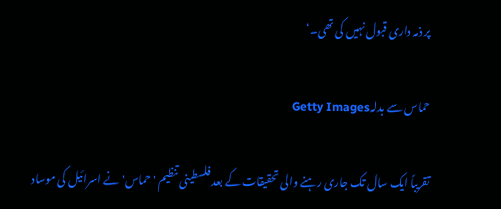پر ذمہ داری قبول نہیں کی تھی۔‘

حماس سے بدلہGetty Images

تقریباً ایک سال تک جاری رہنے والی تحقیقات کے بعد فلسطینی تنظیم 'حماس' نے اسرائیل کی موساد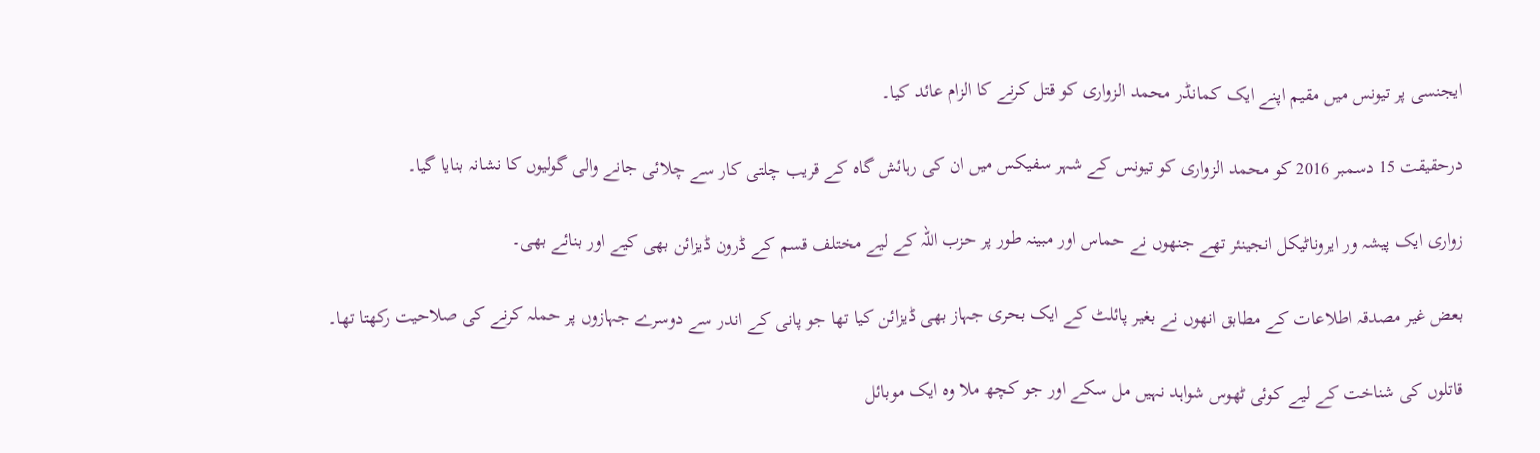ایجنسی پر تیونس میں مقیم اپنے ایک کمانڈر محمد الزواری کو قتل کرنے کا الزام عائد کیا۔

درحقیقت 15 دسمبر 2016 کو محمد الزواری کو تیونس کے شہر سفیکس میں ان کی رہائش گاہ کے قریب چلتی کار سے چلائی جانے والی گولیوں کا نشانہ بنایا گیا۔

زواری ایک پیشہ ور ایروناٹیکل انجینئر تھے جنھوں نے حماس اور مبینہ طور پر حزب اللہ کے لیے مختلف قسم کے ڈرون ڈیزائن بھی کیے اور بنائے بھی۔

بعض غیر مصدقہ اطلاعات کے مطابق انھوں نے بغیر پائلٹ کے ایک بحری جہاز بھی ڈیزائن کیا تھا جو پانی کے اندر سے دوسرے جہازوں پر حملہ کرنے کی صلاحیت رکھتا تھا۔

قاتلوں کی شناخت کے لیے کوئی ٹھوس شواہد نہیں مل سکے اور جو کچھ ملا وہ ایک موبائل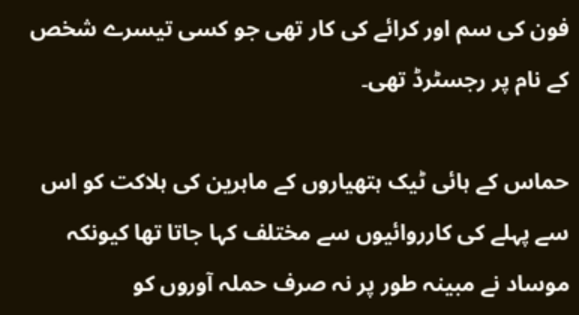فون کی سم اور کرائے کی کار تھی جو کسی تیسرے شخص کے نام پر رجسٹرڈ تھی۔

حماس کے ہائی ٹیک ہتھیاروں کے ماہرین کی ہلاکت کو اس سے پہلے کی کارروائیوں سے مختلف کہا جاتا تھا کیونکہ موساد نے مبینہ طور پر نہ صرف حملہ آوروں کو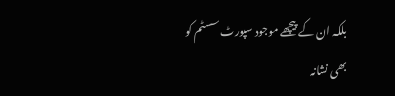بلکہ ان کے پیچھے موجود سپورٹ سسٹم کو بھی نشانہ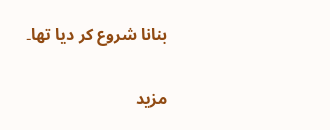بنانا شروع کر دیا تھا۔

مزید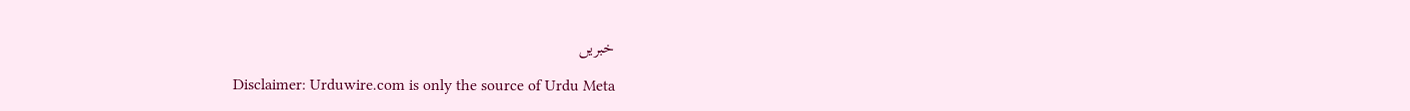خبریں

Disclaimer: Urduwire.com is only the source of Urdu Meta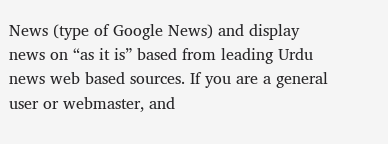News (type of Google News) and display news on “as it is” based from leading Urdu news web based sources. If you are a general user or webmaster, and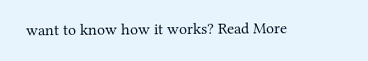want to know how it works? Read More